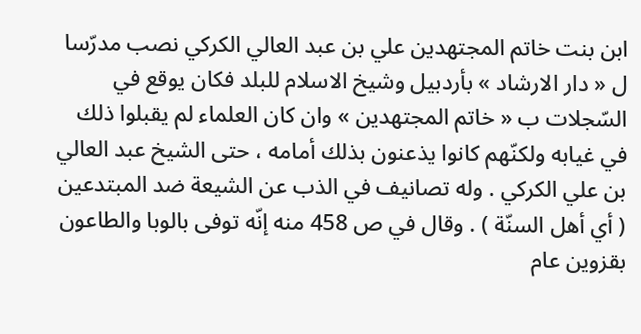ابن بنت خاتم المجتهدين علي بن عبد العالي الكركي نصب مدرّسا ل « دار الارشاد » بأردبيل وشيخ الاسلام للبلد فكان يوقع في السّجلات ب « خاتم المجتهدين » وان كان العلماء لم يقبلوا ذلك في غيابه ولكنّهم كانوا يذعنون بذلك أمامه ، حتى الشيخ عبد العالي بن علي الكركي . وله تصانيف في الذب عن الشيعة ضد المبتدعين ( أي أهل السنّة ) . وقال في ص 458 منه إنّه توفى بالوبا والطاعون بقزوين عام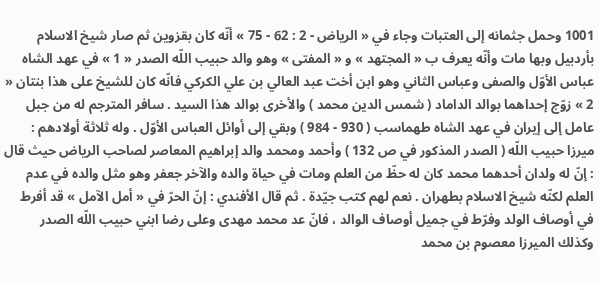1001 وحمل جثمانه إلى العتبات وجاء في « الرياض - 2 : 62 - 75 » أنّه كان بقزوين ثم صار شيخ الاسلام بأردبيل وبها مات وأنّه يعرف ب « المجتهد » و « المفتى » وهو والد حبيب اللّه الصدر « 1 » في عهد الشاه عباس الأوّل والصفى وعباس الثاني وهو ابن أخت عبد العالي بن علي الكركي فانّه كان للشيخ على هذا بنتان « 2 » زوّج إحداهما بوالد الداماد ( شمس الدين محمد ) والأخرى بوالد هذا السيد . سافر المترجم له من جبل عامل إلى إيران في عهد الشاه طهماسب ( 930 - 984 ) وبقي إلى أوائل العباس الأوّل . وله ثلاثة أولادهم : ميرزا حبيب اللّه ( الصدر المذكور في ص 132 ) وأحمد ومحمد والد إبراهيم المعاصر لصاحب الرياض حيث قال : إنّ له ولدان أحدهما محمد كان له حظّ من العلم ومات في حياة والده والآخر جعفر وهو مثل والده في عدم العلم لكنّه شيخ الاسلام بطهران . نعم لهم كتب جيّدة . ثم قال الأفندي : إنّ الحرّ في « أمل الآمل » قد أفرط في أوصاف الولد وفرّط في جميل أوصاف الوالد ، فانّ عد محمد مهدى وعلى رضا ابني حبيب اللّه الصدر وكذلك الميرزا معصوم بن محمد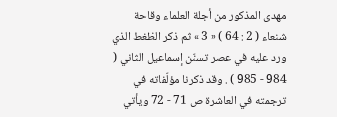مهدى المذكور من أجلة العلماء وقاحة شنعاء ( 2 : 64 ) « 3 » ثم ذكر الظغط الذي ورد عليه في عصر تسنّن إسماعيل الثاني ( 984 - 985 ) . وقد ذكرنا مؤلّفاته في ترجمته في العاشرة ص 71 - 72 ويأتي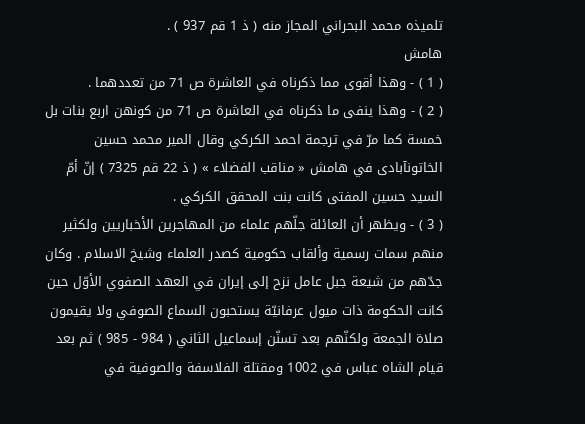تلميذه محمد البحراني المجاز منه ( ذ 1 قم 937 ) .
هامش
( 1 ) - وهذا أقوى مما ذكرناه في العاشرة ص 71 من تعددهما .
( 2 ) - وهذا ينفى ما ذكرناه في العاشرة ص 71 من كونهن اربع بنات بل خمسة كما مرّ في ترجمة احمد الكركي وقال المير محمد حسين الخاتونآبادى في هامش « مناقب الفضلاء » ( ذ 22 قم 7325 ) إنّ أمّ السيد حسين المفتى كانت بنت المحقق الكركي .
( 3 ) - ويظهر أن العائلة جلّهم علماء من المهاجرين الأخباريين ولكثير منهم سمات رسمية وألقاب حكومية كصدر العلماء وشيخ الاسلام . وكان جدّهم من شيعة جبل عامل نزح إلى إيران في العهد الصفوي الأوّل حين كانت الحكومة ذات ميول عرفانيّة يستحبون السماع الصوفي ولا يقيمون صلاة الجمعة ولكنّهم بعد تسنّن إسماعيل الثاني ( 984 - 985 ) ثم بعد قيام الشاه عباس في 1002 ومقتلة الفلاسفة والصوفية في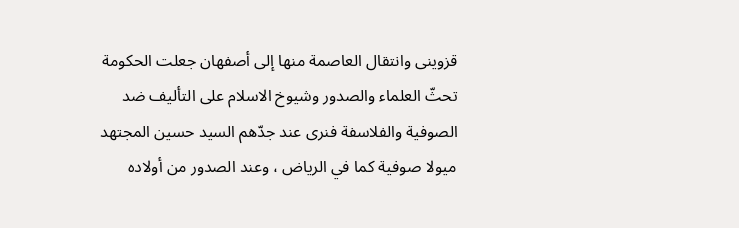قزوينى وانتقال العاصمة منها إلى أصفهان جعلت الحكومة تحثّ العلماء والصدور وشيوخ الاسلام على التأليف ضد الصوفية والفلاسفة فنرى عند جدّهم السيد حسين المجتهد ميولا صوفية كما في الرياض ، وعند الصدور من أولاده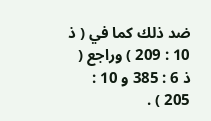ضد ذلك كما في ( ذ 10 : 209 ) وراجع ( ذ 6 : 385 و 10 : 205 ) .